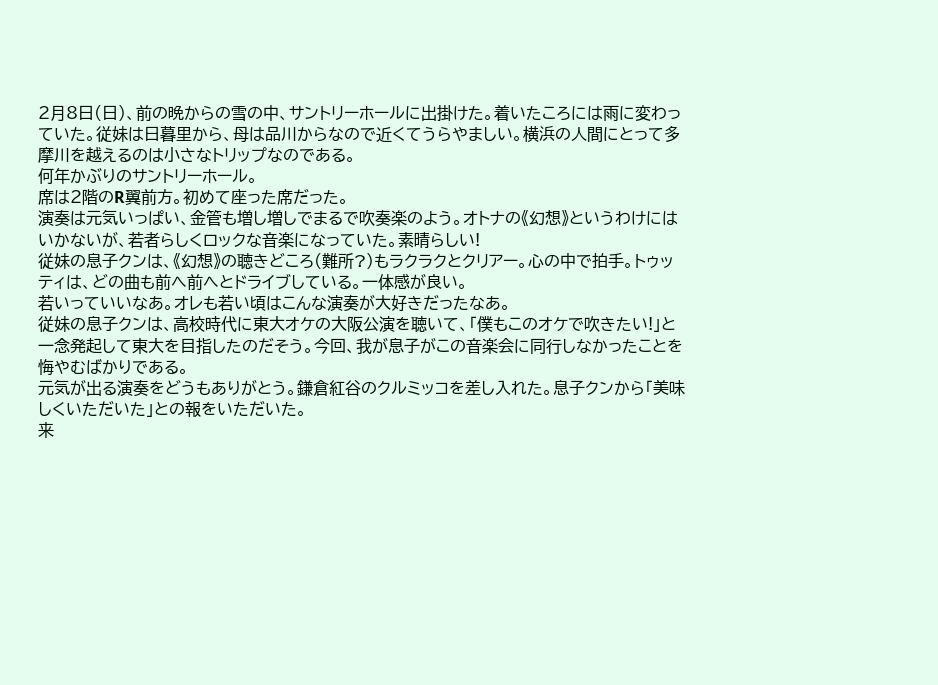2月8日(日)、前の晩からの雪の中、サントリーホールに出掛けた。着いたころには雨に変わっていた。従妹は日暮里から、母は品川からなので近くてうらやましい。横浜の人間にとって多摩川を越えるのは小さなトリップなのである。
何年かぶりのサントリーホール。
席は2階のR翼前方。初めて座った席だった。
演奏は元気いっぱい、金管も増し増しでまるで吹奏楽のよう。オトナの《幻想》というわけにはいかないが、若者らしくロックな音楽になっていた。素晴らしい!
従妹の息子クンは、《幻想》の聴きどころ(難所?)もラクラクとクリアー。心の中で拍手。トゥッティは、どの曲も前へ前へとドライブしている。一体感が良い。
若いっていいなあ。オレも若い頃はこんな演奏が大好きだったなあ。
従妹の息子クンは、高校時代に東大オケの大阪公演を聴いて、「僕もこのオケで吹きたい!」と一念発起して東大を目指したのだそう。今回、我が息子がこの音楽会に同行しなかったことを悔やむばかりである。
元気が出る演奏をどうもありがとう。鎌倉紅谷のクルミッコを差し入れた。息子クンから「美味しくいただいた」との報をいただいた。
来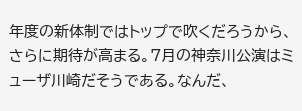年度の新体制ではトップで吹くだろうから、さらに期待が高まる。7月の神奈川公演はミューザ川崎だそうである。なんだ、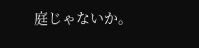庭じゃないか。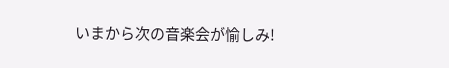いまから次の音楽会が愉しみ!